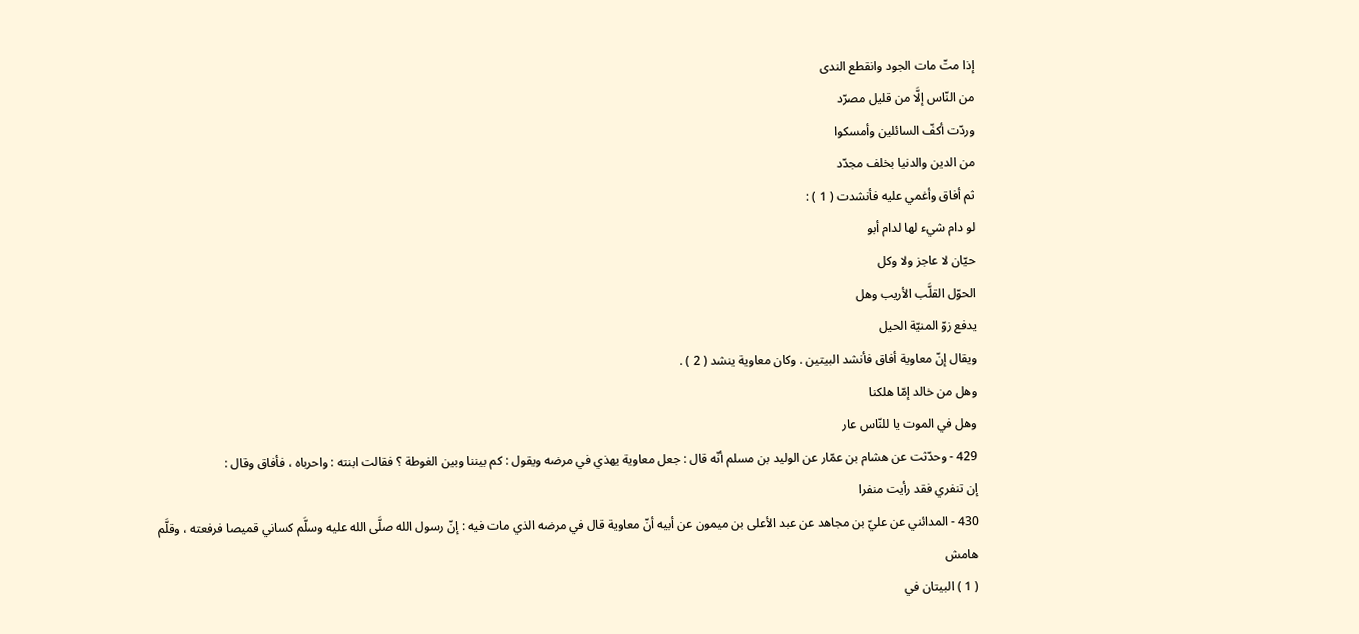إذا متّ مات الجود وانقطع الندى
من النّاس إلَّا من قليل مصرّد
وردّت أكفّ السائلين وأمسكوا
من الدين والدنيا بخلف مجدّد
ثم أفاق وأغمي عليه فأنشدت ( 1 ) :
لو دام شيء لها لدام أبو
حيّان لا عاجز ولا وكل
الحوّل القلَّب الأريب وهل
يدفع زوّ المنيّة الحيل
ويقال إنّ معاوية أفاق فأنشد البيتين . وكان معاوية ينشد ( 2 ) .
وهل من خالد إمّا هلكنا
وهل في الموت يا للنّاس عار
429 - وحدّثت عن هشام بن عمّار عن الوليد بن مسلم أنّه قال : جعل معاوية يهذي في مرضه ويقول : كم بيننا وبين الغوطة ؟ فقالت ابنته : واحرباه ، فأفاق وقال :
إن تنفري فقد رأيت منفرا
430 - المدائني عن عليّ بن مجاهد عن عبد الأعلى بن ميمون عن أبيه أنّ معاوية قال في مرضه الذي مات فيه : إنّ رسول الله صلَّى الله عليه وسلَّم كساني قميصا فرفعته ، وقلَّم
هامش
( 1 ) البيتان في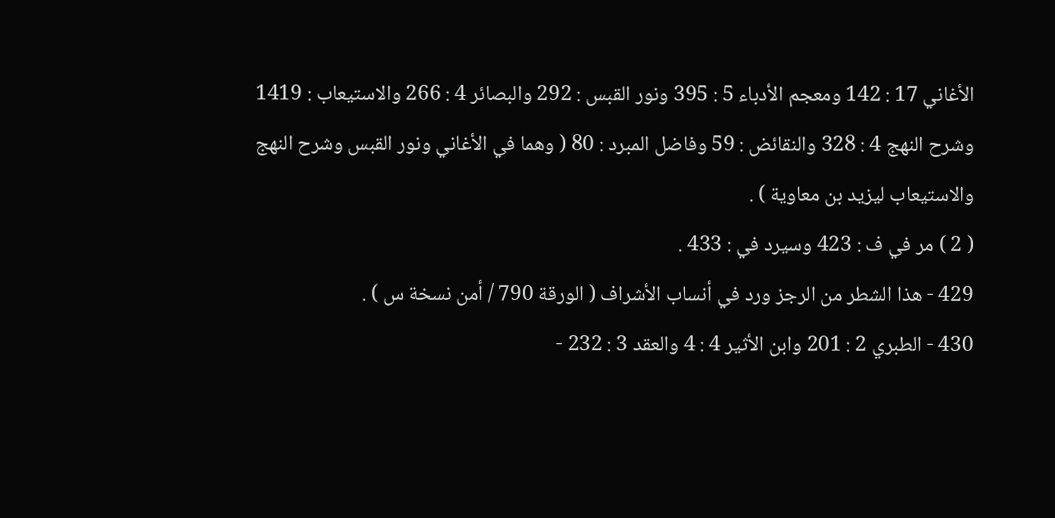الأغاني 17 : 142 ومعجم الأدباء 5 : 395 ونور القبس : 292 والبصائر 4 : 266 والاستيعاب : 1419 وشرح النهج 4 : 328 والنقائض : 59 وفاضل المبرد : 80 ( وهما في الأغاني ونور القبس وشرح النهج والاستيعاب ليزيد بن معاوية ) .
( 2 ) مر في ف : 423 وسيرد في : 433 .
429 - هذا الشطر من الرجز ورد في أنساب الأشراف ( الورقة 790 / أمن نسخة س ) .
430 - الطبري 2 : 201 وابن الأثير 4 : 4 والعقد 3 : 232 -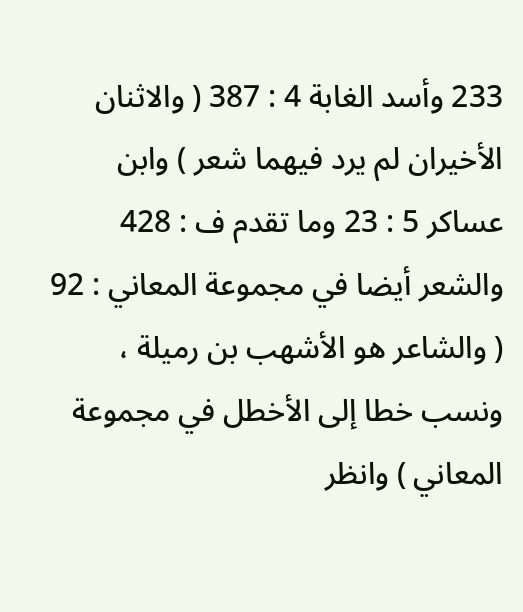233 وأسد الغابة 4 : 387 ( والاثنان الأخيران لم يرد فيهما شعر ) وابن عساكر 5 : 23 وما تقدم ف : 428 والشعر أيضا في مجموعة المعاني : 92 ( والشاعر هو الأشهب بن رميلة ، ونسب خطا إلى الأخطل في مجموعة المعاني ) وانظر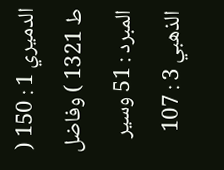الدميري 1 : 150 ( ط 1321 ) وفاضل المبرد : 51 وسير الذهبي 3 : 107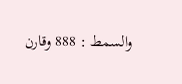والسمط : 888 وقارن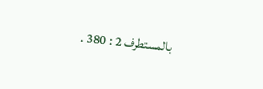بالمستطرف 2 : 380 .